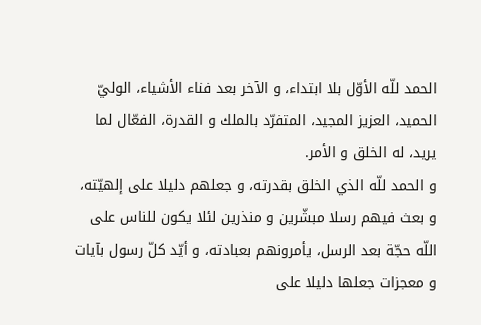الحمد للّه الأوّل بلا ابتداء، و الآخر بعد فناء الأشياء، الوليّ الحميد، العزيز المجيد، المتفرّد بالملك و القدرة، الفعّال لما يريد، له الخلق و الأمر.
و الحمد للّه الذي الخلق بقدرته، و جعلهم دليلا على إلهيّته، و بعث فيهم رسلا مبشّرين و منذرين لئلا يكون للناس على اللّه حجّة بعد الرسل، يأمرونهم بعبادته، و أيّد كلّ رسول بآيات و معجزات جعلها دليلا على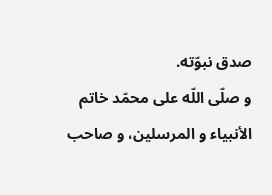صدق نبوّته.
و صلّى اللّه على محمّد خاتم الأنبياء و المرسلين، و صاحب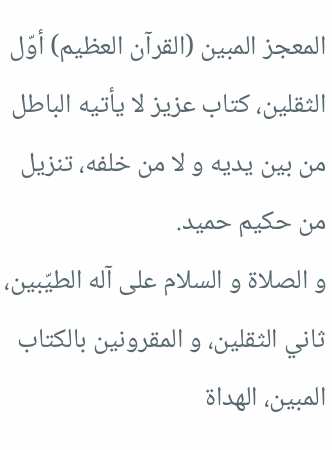المعجز المبين (القرآن العظيم) أوّل الثقلين، كتاب عزيز لا يأتيه الباطل من بين يديه و لا من خلفه، تنزيل من حكيم حميد.
و الصلاة و السلام على آله الطيّبين، ثاني الثقلين، و المقرونين بالكتاب المبين، الهداة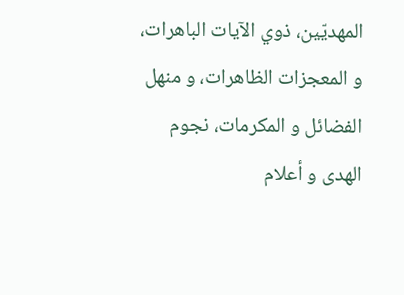المهديّين، ذوي الآيات الباهرات، و المعجزات الظاهرات، و منهل الفضائل و المكرمات، نجوم الهدى و أعلام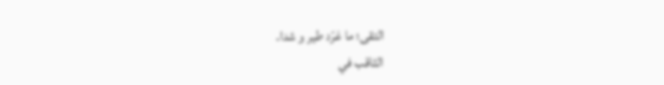التقى؛ ما غرّد طير و شدا.
الثاقب في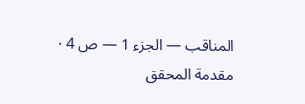المناقب — الجزء 1 — ص 4 · مقدمة المحقق